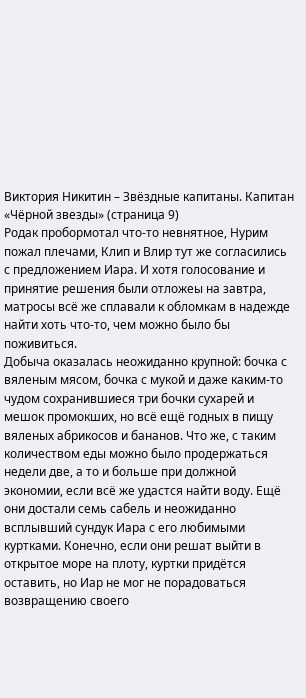Виктория Никитин – Звёздные капитаны. Капитан «Чёрной звезды» (страница 9)
Родак пробормотал что-то невнятное, Нурим пожал плечами, Клип и Влир тут же согласились с предложением Иара. И хотя голосование и принятие решения были отложеы на завтра, матросы всё же сплавали к обломкам в надежде найти хоть что-то, чем можно было бы поживиться.
Добыча оказалась неожиданно крупной: бочка с вяленым мясом, бочка с мукой и даже каким-то чудом сохранившиеся три бочки сухарей и мешок промокших, но всё ещё годных в пищу вяленых абрикосов и бананов. Что же, с таким количеством еды можно было продержаться недели две, а то и больше при должной экономии, если всё же удастся найти воду. Ещё они достали семь сабель и неожиданно всплывший сундук Иара с его любимыми куртками. Конечно, если они решат выйти в открытое море на плоту, куртки придётся оставить, но Иар не мог не порадоваться возвращению своего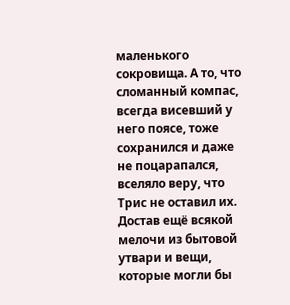маленького сокровища. А то, что сломанный компас, всегда висевший у него поясе, тоже сохранился и даже не поцарапался, вселяло веру, что Трис не оставил их.
Достав ещё всякой мелочи из бытовой утвари и вещи, которые могли бы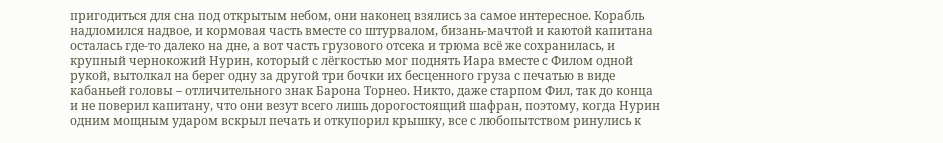пригодиться для сна под открытым небом, они наконец взялись за самое интересное. Корабль надломился надвое, и кормовая часть вместе со штурвалом, бизань-мачтой и каютой капитана осталась где-то далеко на дне, а вот часть грузового отсека и трюма всё же сохранилась, и крупный чернокожий Нурин, который с лёгкостью мог поднять Иара вместе с Филом одной рукой, вытолкал на берег одну за другой три бочки их бесценного груза с печатью в виде кабаньей головы – отличительного знак Барона Торнео. Никто, даже старпом Фил, так до конца и не поверил капитану, что они везут всего лишь дорогостоящий шафран, поэтому, когда Нурин одним мощным ударом вскрыл печать и откупорил крышку, все с любопытством ринулись к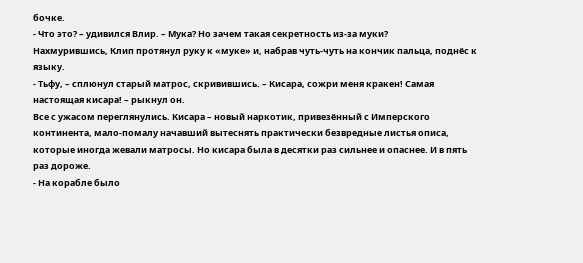бочке.
- Что это? – удивился Влир. – Мука? Но зачем такая секретность из-за муки?
Нахмурившись, Клип протянул руку к «муке» и, набрав чуть-чуть на кончик пальца, поднёс к языку.
- Тьфу, – сплюнул старый матрос, скривившись. – Кисара, сожри меня кракен! Самая настоящая кисара! – рыкнул он.
Все с ужасом переглянулись. Кисара – новый наркотик, привезённый с Имперского континента, мало-помалу начавший вытеснять практически безвредные листья описа, которые иногда жевали матросы. Но кисара была в десятки раз сильнее и опаснее. И в пять раз дороже.
- На корабле было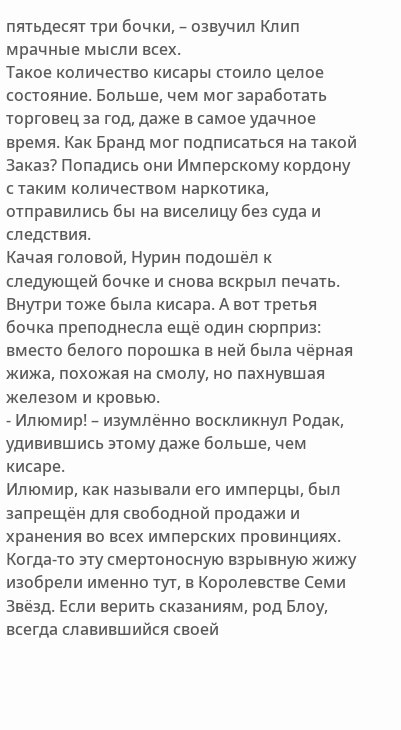пятьдесят три бочки, – озвучил Клип мрачные мысли всех.
Такое количество кисары стоило целое состояние. Больше, чем мог заработать торговец за год, даже в самое удачное время. Как Бранд мог подписаться на такой Заказ? Попадись они Имперскому кордону с таким количеством наркотика, отправились бы на виселицу без суда и следствия.
Качая головой, Нурин подошёл к следующей бочке и снова вскрыл печать. Внутри тоже была кисара. А вот третья бочка преподнесла ещё один сюрприз: вместо белого порошка в ней была чёрная жижа, похожая на смолу, но пахнувшая железом и кровью.
- Илюмир! – изумлённо воскликнул Родак, удивившись этому даже больше, чем кисаре.
Илюмир, как называли его имперцы, был запрещён для свободной продажи и хранения во всех имперских провинциях. Когда-то эту смертоносную взрывную жижу изобрели именно тут, в Королевстве Семи Звёзд. Если верить сказаниям, род Блоу, всегда славившийся своей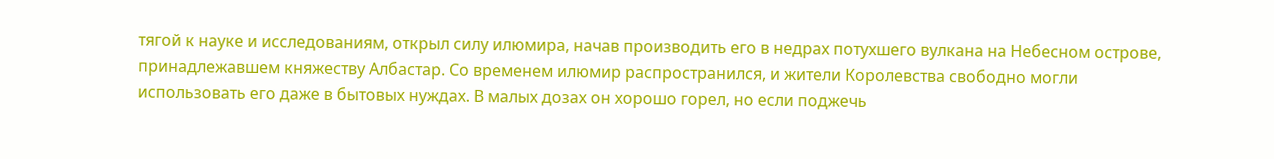тягой к науке и исследованиям, открыл силу илюмира, начав производить его в недрах потухшего вулкана на Небесном острове, принадлежавшем княжеству Албастар. Со временем илюмир распространился, и жители Королевства свободно могли использовать его даже в бытовых нуждах. В малых дозах он хорошо горел, но если поджечь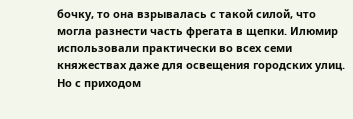бочку, то она взрывалась с такой силой, что могла разнести часть фрегата в щепки. Илюмир использовали практически во всех семи княжествах даже для освещения городских улиц. Но с приходом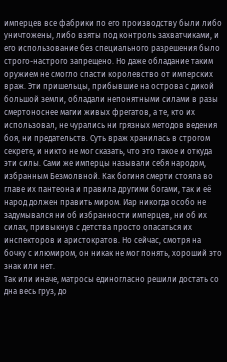имперцев все фабрики по его производству были либо уничтожены, либо взяты под контроль захватчиками, и его использование без специального разрешения было строго-настрого запрещено. Но даже обладание таким оружием не смогло спасти королевство от имперских враж. Эти пришельцы, прибывшие на острова с дикой большой земли, обладали непонятными силами в разы смертоноснее магии живых фрегатов, а те, кто их использовал, не чурались ни грязных методов ведения боя, ни предательств. Суть враж хранилась в строгом секрете, и никто не мог сказать, что это такое и откуда эти силы. Сами же имперцы называли себя народом, избранным Безмолвной. Как богиня смерти стояла во главе их пантеона и правила другими богами, так и её народ должен править миром. Иар никогда особо не задумывался ни об избранности имперцев, ни об их силах, привыкнув с детства просто опасаться их инспекторов и аристократов. Но сейчас, смотря на бочку с илюмиром, он никак не мог понять, хороший это знак или нет.
Так или иначе, матросы единогласно решили достать со дна весь груз, до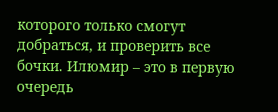которого только смогут добраться, и проверить все бочки. Илюмир – это в первую очередь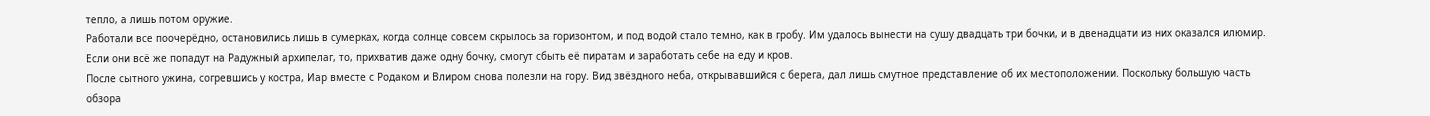тепло, а лишь потом оружие.
Работали все поочерёдно, остановились лишь в сумерках, когда солнце совсем скрылось за горизонтом, и под водой стало темно, как в гробу. Им удалось вынести на сушу двадцать три бочки, и в двенадцати из них оказался илюмир. Если они всё же попадут на Радужный архипелаг, то, прихватив даже одну бочку, смогут сбыть её пиратам и заработать себе на еду и кров.
После сытного ужина, согревшись у костра, Иар вместе с Родаком и Влиром снова полезли на гору. Вид звёздного неба, открывавшийся с берега, дал лишь смутное представление об их местоположении. Поскольку большую часть обзора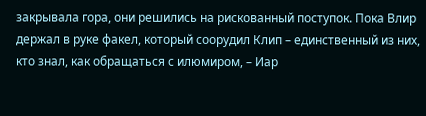закрывала гора, они решились на рискованный поступок. Пока Влир держал в руке факел, который соорудил Клип – единственный из них, кто знал, как обращаться с илюмиром, – Иар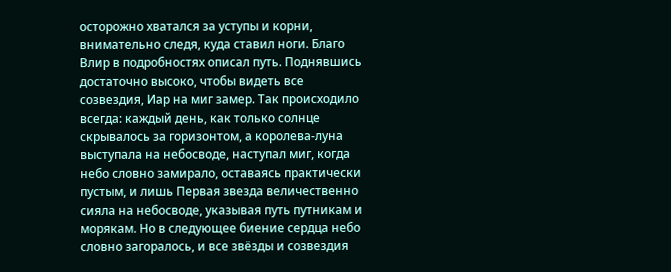осторожно хватался за уступы и корни, внимательно следя, куда ставил ноги. Благо Влир в подробностях описал путь. Поднявшись достаточно высоко, чтобы видеть все созвездия, Иар на миг замер. Так происходило всегда: каждый день, как только солнце скрывалось за горизонтом, а королева-луна выступала на небосводе, наступал миг, когда небо словно замирало, оставаясь практически пустым, и лишь Первая звезда величественно сияла на небосводе, указывая путь путникам и морякам. Но в следующее биение сердца небо словно загоралось, и все звёзды и созвездия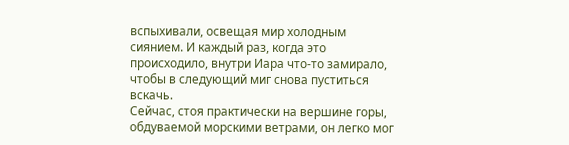вспыхивали, освещая мир холодным сиянием. И каждый раз, когда это происходило, внутри Иара что-то замирало, чтобы в следующий миг снова пуститься вскачь.
Сейчас, стоя практически на вершине горы, обдуваемой морскими ветрами, он легко мог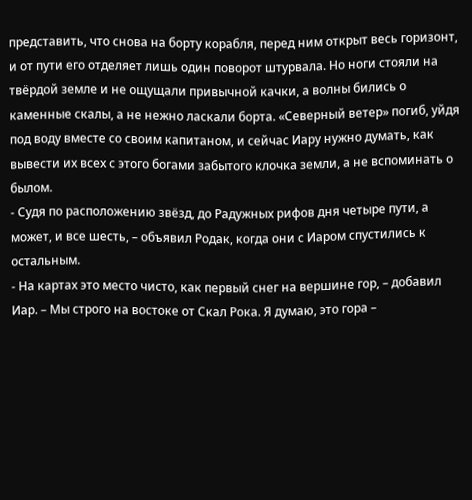представить, что снова на борту корабля, перед ним открыт весь горизонт, и от пути его отделяет лишь один поворот штурвала. Но ноги стояли на твёрдой земле и не ощущали привычной качки, а волны бились о каменные скалы, а не нежно ласкали борта. «Северный ветер» погиб, уйдя под воду вместе со своим капитаном, и сейчас Иару нужно думать, как вывести их всех с этого богами забытого клочка земли, а не вспоминать о былом.
- Судя по расположению звёзд, до Радужных рифов дня четыре пути, а может, и все шесть, – объявил Родак, когда они с Иаром спустились к остальным.
- На картах это место чисто, как первый снег на вершине гор, – добавил Иар. – Мы строго на востоке от Скал Рока. Я думаю, это гора –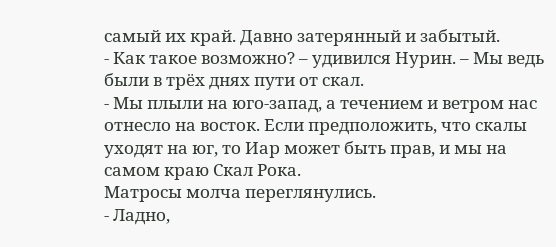самый их край. Давно затерянный и забытый.
- Как такое возможно? – удивился Нурин. – Мы ведь были в трёх днях пути от скал.
- Мы плыли на юго-запад, а течением и ветром нас отнесло на восток. Если предположить, что скалы уходят на юг, то Иар может быть прав, и мы на самом краю Скал Рока.
Матросы молча переглянулись.
- Ладно,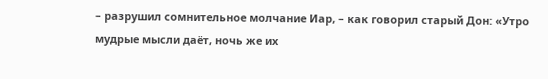– разрушил сомнительное молчание Иар, – как говорил старый Дон: «Утро мудрые мысли даёт, ночь же их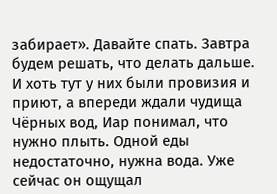забирает». Давайте спать. Завтра будем решать, что делать дальше.
И хоть тут у них были провизия и приют, а впереди ждали чудища Чёрных вод, Иар понимал, что нужно плыть. Одной еды недостаточно, нужна вода. Уже сейчас он ощущал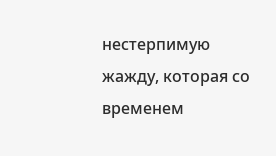нестерпимую жажду, которая со временем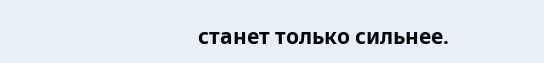станет только сильнее.